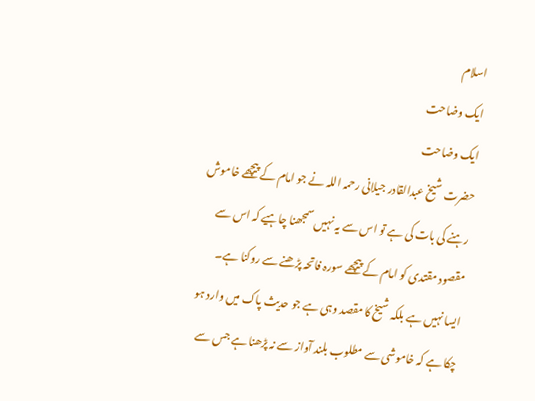اسلام
ایک وضاحت
ایک وضاحت
حضرت شیخ عبدالقادر جیلانی رحمہ اللہ نے جو امام کے پیچھے خاموش رہنے کی بات کی ہے تو اس سے یہ نہیں سمجھنا چاہیے کہ اس سے مقصود مقتدی کو امام کے پیچھے سورہ فاتحہ پڑھنے سے روکنا ہے۔
ایسا نہیں ہے بلکہ شیخ کا مقصد وہی ہے جو حدیث پاک میں وارد ہو چکا ہے کہ خاموشی سے مطلوب بلند آواز سے نہ پڑھنا ہے جس سے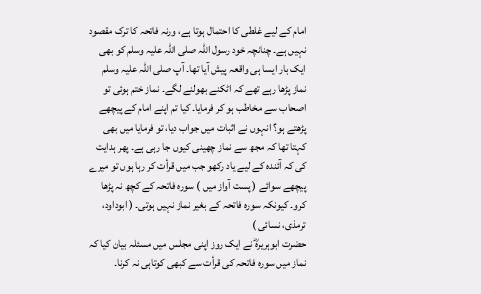امام کے لیے غلطی کا احتمال ہوتا ہے، ورنہ فاتحہ کا ترک مقصود نہیں ہے۔ چنانچہ خود رسول اللہ صلی اللہ علیہ وسلم کو بھی ایک بار ایسا ہی واقعہ پیش آیا تھا۔ آپ صلی اللہ علیہ وسلم نماز پڑھا رہے تھے کہ اٹکنے بھولنے لگے۔ نماز ختم ہوئی تو اصحاب سے مخاطب ہو کر فرمایا۔ کیا تم اپنے امام کے پیچھے پڑھتے ہو؟ انہوں نے اثبات میں جواب دیا، تو فرمایا میں بھی کہتا تھا کہ مجھ سے نماز چھینی کیوں جا رہی ہے۔ پھر ہدایت کی کہ آئندہ کے لیے یاد رکھو جب میں قرأت کر رہا ہوں تو میرے پیچھے سوائے ( پست آواز میں ) سورہ فاتحہ کے کچھ نہ پڑھا کرو۔ کیونکہ سورہ فاتحہ کے بغیر نماز نہیں ہوتی۔ ( ابوداود، ترمذی، نسائی )
حضرت ابوہریرہؓ نے ایک روز اپنی مجلس میں مسئلہ بیان کیا کہ نماز میں سورہ فاتحہ کی قرأت سے کبھی کوتاہی نہ کرنا۔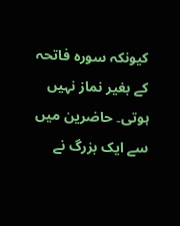کیونکہ سورہ فاتحہ کے بغیر نماز نہیں ہوتی۔ حاضرین میں سے ایک بزرگ نے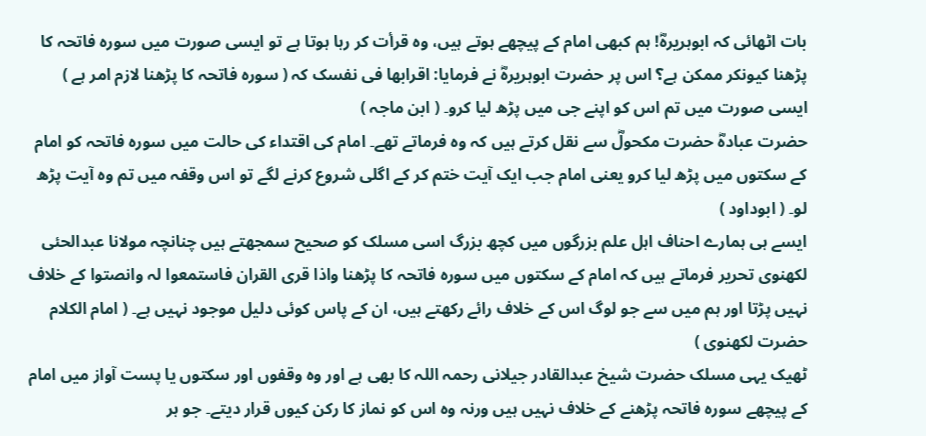بات اٹھائی کہ ابوہریرہؓ! ہم کبھی امام کے پیچھے ہوتے ہیں، وہ قرأت کر رہا ہوتا ہے تو ایسی صورت میں سورہ فاتحہ کا پڑھنا کیونکر ممکن ہے؟ اس پر حضرت ابوہریرہؓ نے فرمایا: اقرابھا فی نفسک کہ ( سورہ فاتحہ کا پڑھنا لازم امر ہے ) ایسی صورت میں تم اس کو اپنے جی میں پڑھ لیا کرو۔ ( ابن ماجہ )
حضرت عبادہؓ حضرت مکحولؓ سے نقل کرتے ہیں کہ وہ فرماتے تھے۔ امام کی اقتداء کی حالت میں سورہ فاتحہ کو امام کے سکتوں میں پڑھ لیا کرو یعنی امام جب ایک آیت ختم کر کے اگلی شروع کرنے لگے تو اس وقفہ میں تم وہ آیت پڑھ لو۔ ( ابوداود )
ایسے ہی ہمارے احناف اہل علم بزرگوں میں کچھ بزرگ اسی مسلک کو صحیح سمجھتے ہیں چنانچہ مولانا عبدالحئی لکھنوی تحریر فرماتے ہیں کہ امام کے سکتوں میں سورہ فاتحہ کا پڑھنا واذا قری القران فاستمعوا لہ وانصتوا کے خلاف نہیں پڑتا اور ہم میں سے جو لوگ اس کے خلاف رائے رکھتے ہیں، ان کے پاس کوئی دلیل موجود نہیں ہے۔ ( امام الکلام حضرت لکھنوی )
ٹھیک یہی مسلک حضرت شیخ عبدالقادر جیلانی رحمہ اللہ کا بھی ہے اور وہ وقفوں اور سکتوں یا پست آواز میں امام کے پیچھے سورہ فاتحہ پڑھنے کے خلاف نہیں ہیں ورنہ وہ اس کو نماز کا رکن کیوں قرار دیتے۔ جو ہر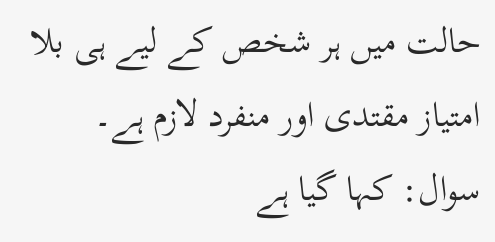حالت میں ہر شخص کے لیے ہی بلا امتیاز مقتدی اور منفرد لازم ہے۔
سوال: کہا گیا ہے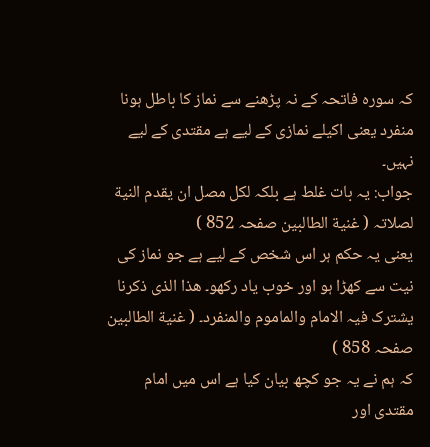کہ سورہ فاتحہ کے نہ پڑھنے سے نماز کا باطل ہونا منفرد یعنی اکیلے نمازی کے لیے ہے مقتدی کے لیے نہیں۔
جواب: یہ بات غلط ہے بلکہ لکل مصل ان یقدم النیة لصلاتہ ( غنیة الطالبین صفحہ 852 )
یعنی یہ حکم ہر اس شخص کے لیے ہے جو نماز کی نیت سے کھڑا ہو اور خوب یاد رکھو۔ ھذا الذی ذکرنا یشترک فیہ الامام والماموم والمنفرد۔ ( غنیة الطالبین صفحہ 858 )
کہ ہم نے یہ جو کچھ بیان کیا ہے اس میں امام مقتدی اور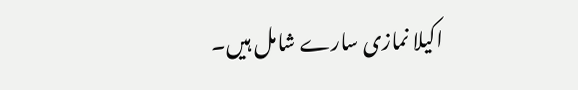اکیلا نمازی سارے شامل ہیں۔